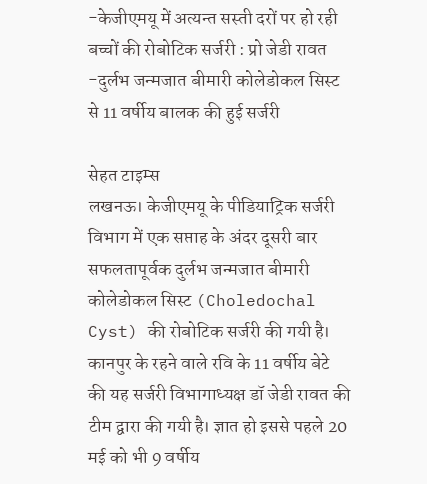-केजीएमयू में अत्यन्त सस्ती दरों पर हो रही बच्चों की रोबोटिक सर्जरी : प्रो जेडी रावत
-दुर्लभ जन्मजात बीमारी कोलेडोकल सिस्ट से 11 वर्षीय बालक की हुई सर्जरी

सेहत टाइम्स
लखनऊ। केजीएमयू के पीडियाट्रिक सर्जरी विभाग में एक सप्ताह के अंदर दूसरी बार सफलतापूर्वक दुर्लभ जन्मजात बीमारी कोलेडोकल सिस्ट (Choledochal Cyst) की रोबोटिक सर्जरी की गयी है। कानपुर के रहने वाले रवि के 11 वर्षीय बेटे की यह सर्जरी विभागाध्यक्ष डॉ जेडी रावत की टीम द्वारा की गयी है। ज्ञात हो इससे पहले 20 मई को भी 9 वर्षीय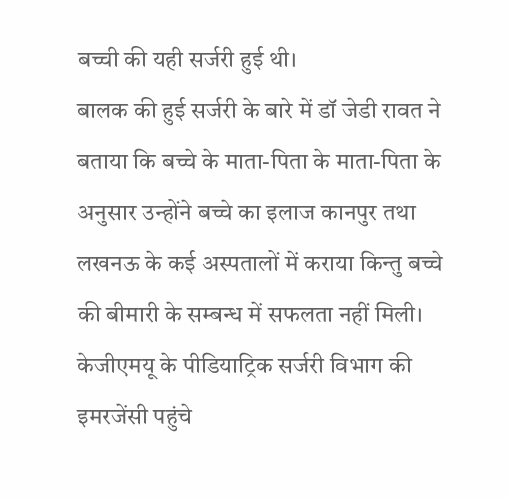बच्ची की यही सर्जरी हुई थी।
बालक की हुई सर्जरी के बारे में डॉ जेडी रावत ने बताया कि बच्चे के माता-पिता के माता-पिता के अनुसार उन्होंने बच्चे का इलाज कानपुर तथा लखनऊ के कई अस्पतालों में कराया किन्तु बच्चे की बीमारी के सम्बन्ध में सफलता नहीं मिली। केजीएमयू के पीडियाट्रिक सर्जरी विभाग की इमरजेंसी पहुंचे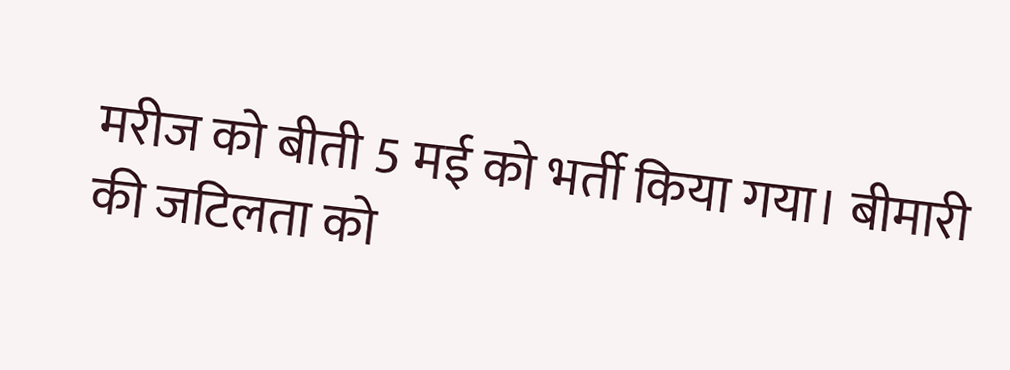मरीज को बीती 5 मई को भर्ती किया गया। बीमारी की जटिलता को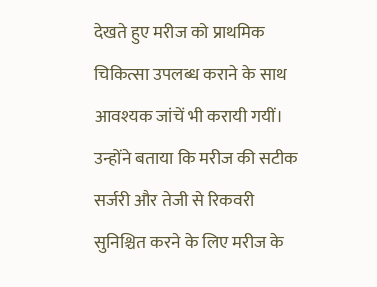देखते हुए मरीज को प्राथमिक चिकित्सा उपलब्ध कराने के साथ आवश्यक जांचें भी करायी गयीं। उन्होंने बताया कि मरीज की सटीक सर्जरी और तेजी से रिकवरी सुनिश्चित करने के लिए मरीज के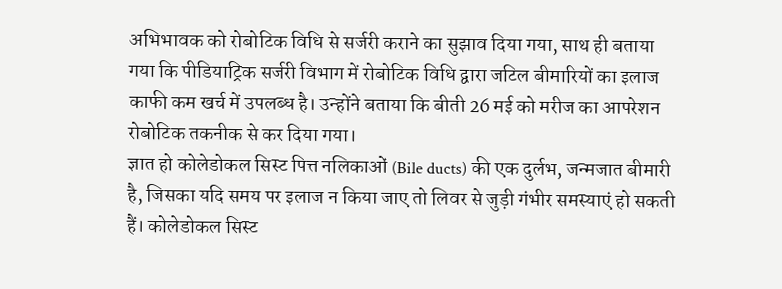अभिभावक को रोबोटिक विधि से सर्जरी कराने का सुझाव दिया गया, साथ ही बताया गया कि पीडियाट्रिक सर्जरी विभाग में रोबोटिक विधि द्वारा जटिल बीमारियों का इलाज काफी कम खर्च में उपलब्ध है। उन्होंने बताया कि बीती 26 मई को मरीज का आपरेशन रोबोटिक तकनीक से कर दिया गया।
ज्ञात हो कोलेडोकल सिस्ट पित्त नलिकाओं (Bile ducts) की एक दुर्लभ, जन्मजात बीमारी है, जिसका यदि समय पर इलाज न किया जाए तो लिवर से जुड़ी गंभीर समस्याएं हो सकती हैं। कोलेडोकल सिस्ट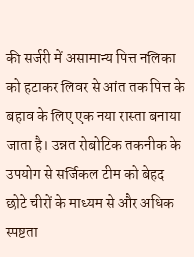की सर्जरी में असामान्य पित्त नलिका को हटाकर लिवर से आंत तक पित्त के बहाव के लिए एक नया रास्ता बनाया जाता है। उन्नत रोबोटिक तकनीक के उपयोग से सर्जिकल टीम को बेहद छोटे चीरों के माध्यम से और अधिक स्पष्टता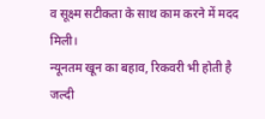व सूक्ष्म सटीकता के साथ काम करने में मदद मिली।
न्यूनतम खून का बहाव, रिकवरी भी होती है जल्दी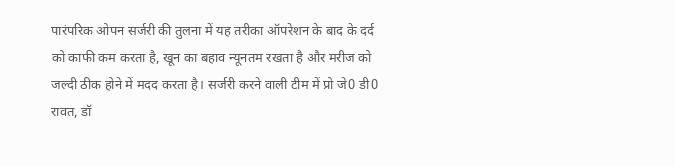पारंपरिक ओपन सर्जरी की तुलना में यह तरीका ऑपरेशन के बाद के दर्द को काफी कम करता है, खून का बहाव न्यूनतम रखता है और मरीज को जल्दी ठीक होने में मदद करता है। सर्जरी करने वाली टीम में प्रो जे0 डी0 रावत, डॉ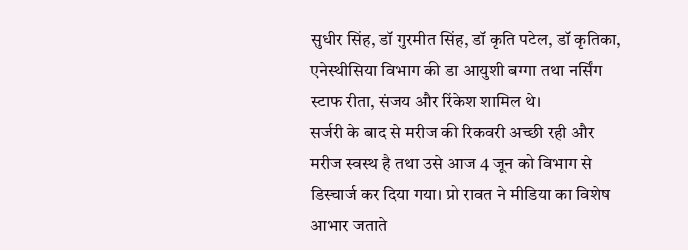सुधीर सिंह, डॉ गुरमीत सिंह, डॉ कृति पटेल, डॉ कृतिका, एनेस्थीसिया विभाग की डा आयुशी बग्गा तथा नर्सिंग स्टाफ रीता, संजय और रिंकेश शामिल थे।
सर्जरी के बाद से मरीज की रिकवरी अच्छी रही और मरीज स्वस्थ है तथा उसे आज 4 जून को विभाग से डिस्चार्ज कर दिया गया। प्रो रावत ने मीडिया का विशेष आभार जताते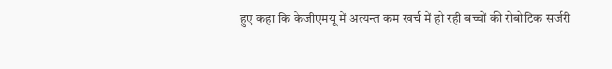हुए कहा कि केजीएमयू में अत्यन्त कम खर्च में हो रही बच्चों की रोबोटिक सर्जरी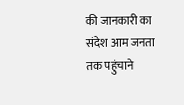की जानकारी का संदेश आम जनता तक पहुंचाने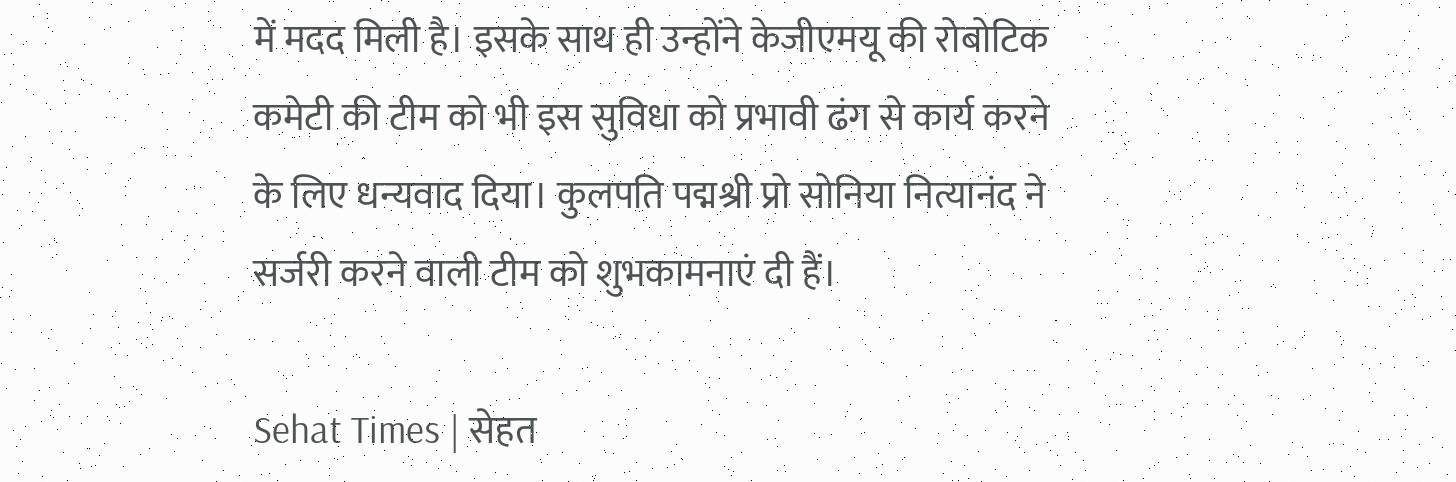में मदद मिली है। इसके साथ ही उन्होंने केजीएमयू की रोबोटिक कमेटी की टीम को भी इस सुविधा को प्रभावी ढंग से कार्य करने के लिए धन्यवाद दिया। कुलपति पद्मश्री प्रो सोनिया नित्यानंद ने सर्जरी करने वाली टीम को शुभकामनाएं दी हैं।

Sehat Times | सेहत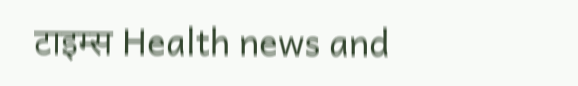टाइम्स Health news and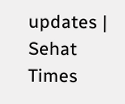updates | Sehat Times